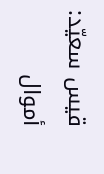قيس سعيّد: أموال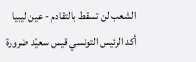الشعب لن تسقط بالتقادم - عين ليبيا
أكد الرئيس التونسي قيس سعيّد ضرورة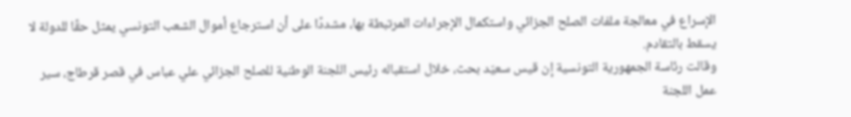الإسراع في معالجة ملفات الصلح الجزائي واستكمال الإجراءات المرتبطة بها، مشددًا على أن استرجاع أموال الشعب التونسي يمثل حقًا للدولة لا يسقط بالتقادم.
وقالت رئاسة الجمهورية التونسية إن قيس سعيّد بحث، خلال استقباله رئيس اللجنة الوطنية للصلح الجزائي علي عباس في قصر قرطاج، سير عمل اللجنة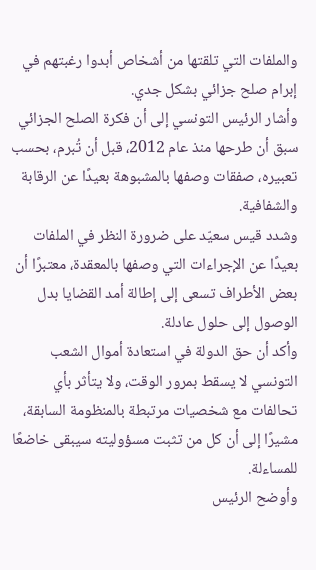والملفات التي تلقتها من أشخاص أبدوا رغبتهم في إبرام صلح جزائي بشكل جدي.
وأشار الرئيس التونسي إلى أن فكرة الصلح الجزائي سبق أن طرحها منذ عام 2012، قبل أن تُبرم، بحسب تعبيره، صفقات وصفها بالمشبوهة بعيدًا عن الرقابة والشفافية.
وشدد قيس سعيّد على ضرورة النظر في الملفات بعيدًا عن الإجراءات التي وصفها بالمعقدة، معتبرًا أن بعض الأطراف تسعى إلى إطالة أمد القضايا بدل الوصول إلى حلول عادلة.
وأكد أن حق الدولة في استعادة أموال الشعب التونسي لا يسقط بمرور الوقت، ولا يتأثر بأي تحالفات مع شخصيات مرتبطة بالمنظومة السابقة، مشيرًا إلى أن كل من تثبت مسؤوليته سيبقى خاضعًا للمساءلة.
وأوضح الرئيس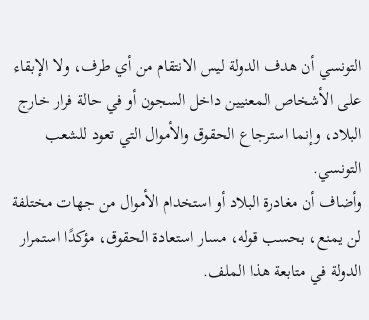التونسي أن هدف الدولة ليس الانتقام من أي طرف، ولا الإبقاء على الأشخاص المعنيين داخل السجون أو في حالة فرار خارج البلاد، وإنما استرجاع الحقوق والأموال التي تعود للشعب التونسي.
وأضاف أن مغادرة البلاد أو استخدام الأموال من جهات مختلفة لن يمنع، بحسب قوله، مسار استعادة الحقوق، مؤكدًا استمرار الدولة في متابعة هذا الملف.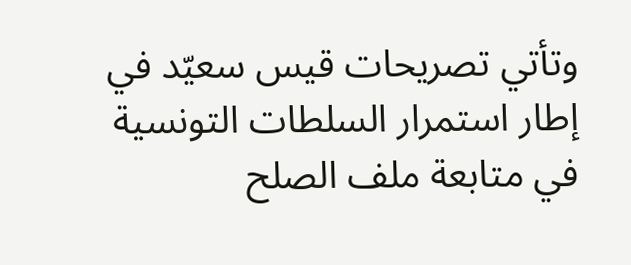وتأتي تصريحات قيس سعيّد في إطار استمرار السلطات التونسية في متابعة ملف الصلح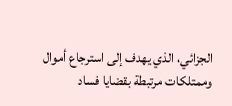الجزائي، الذي يهدف إلى استرجاع أموال وممتلكات مرتبطة بقضايا فساد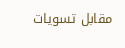مقابل تسويات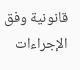قانونية وفق الإجراءات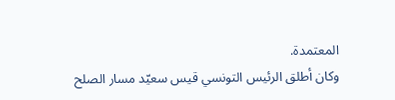المعتمدة.
وكان أطلق الرئيس التونسي قيس سعيّد مسار الصلح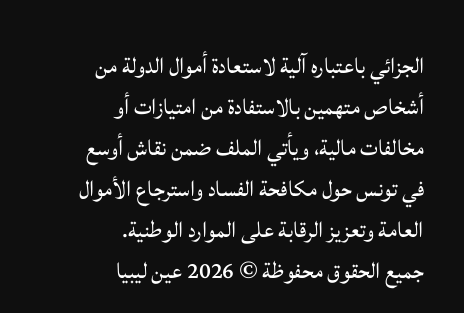الجزائي باعتباره آلية لاستعادة أموال الدولة من أشخاص متهمين بالاستفادة من امتيازات أو مخالفات مالية، ويأتي الملف ضمن نقاش أوسع في تونس حول مكافحة الفساد واسترجاع الأموال العامة وتعزيز الرقابة على الموارد الوطنية.
جميع الحقوق محفوظة © 2026 عين ليبيا